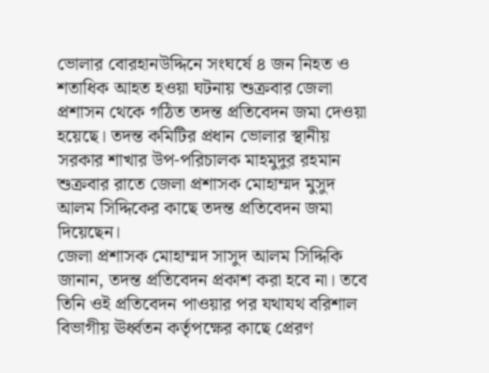ভোলার বোরহানউদ্দিনে সংঘর্ষে ৪ জন নিহত ও শতাধিক আহত হওয়া ঘটনায় শুক্রবার জেলা প্রশাসন থেকে গঠিত তদন্ত প্রতিবেদন জমা দেওয়া হয়েছে। তদন্ত কমিটির প্রধান ভোলার স্থানীয় সরকার শাখার উপ-পরিচালক মাহমুদুর রহমান শুক্রবার রাতে জেলা প্রশাসক মোহাম্মদ মুসুদ আলম সিদ্দিকের কাছে তদন্ত প্রতিবেদন জমা দিয়েছেন।
জেলা প্রশাসক মোহাম্মদ সাসুদ আলম সিদ্দিকি জানান, তদন্ত প্রতিবেদন প্রকাশ করা হবে না। তবে তিনি ওই প্রতিবেদন পাওয়ার পর যথাযথ বরিশাল বিভাগীয় ঊর্ধ্বতন কর্তৃপক্ষের কাছে প্রেরণ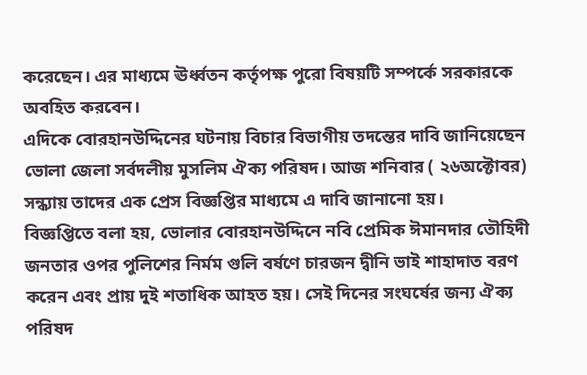করেছেন। এর মাধ্যমে ঊর্ধ্বতন কর্তৃপক্ষ পুরো বিষয়টি সম্পর্কে সরকারকে অবহিত করবেন।
এদিকে বোরহানউদ্দিনের ঘটনায় বিচার বিভাগীয় তদন্তের দাবি জানিয়েছেন ভোলা জেলা সর্বদলীয় মুসলিম ঐক্য পরিষদ। আজ শনিবার ( ২৬অক্টোবর) সন্ধ্যায় তাদের এক প্রেস বিজ্ঞপ্তির মাধ্যমে এ দাবি জানানো হয়।
বিজ্ঞপ্তিতে বলা হয়, ভোলার বোরহানউদ্দিনে নবি প্রেমিক ঈমানদার তৌহিদী জনতার ওপর পুলিশের নির্মম গুলি বর্ষণে চারজন দ্বীনি ভাই শাহাদাত বরণ করেন এবং প্রায় দুই শতাধিক আহত হয়। সেই দিনের সংঘর্ষের জন্য ঐক্য পরিষদ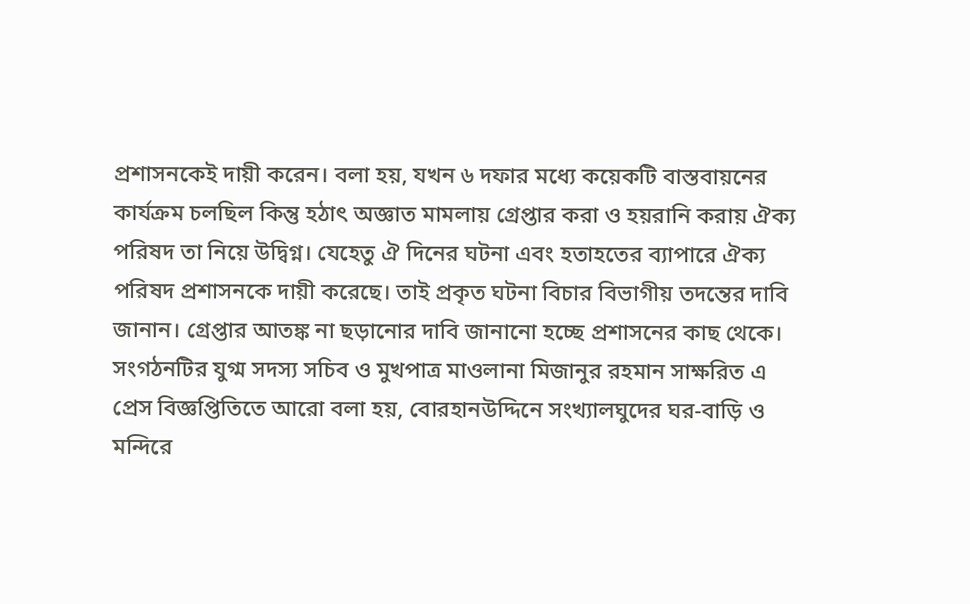প্রশাসনকেই দায়ী করেন। বলা হয়, যখন ৬ দফার মধ্যে কয়েকটি বাস্তবায়নের কার্যক্রম চলছিল কিন্তু হঠাৎ অজ্ঞাত মামলায় গ্রেপ্তার করা ও হয়রানি করায় ঐক্য পরিষদ তা নিয়ে উদ্বিগ্ন। যেহেতু ঐ দিনের ঘটনা এবং হতাহতের ব্যাপারে ঐক্য পরিষদ প্রশাসনকে দায়ী করেছে। তাই প্রকৃত ঘটনা বিচার বিভাগীয় তদন্তের দাবি জানান। গ্রেপ্তার আতঙ্ক না ছড়ানোর দাবি জানানো হচ্ছে প্রশাসনের কাছ থেকে।
সংগঠনটির যুগ্ম সদস্য সচিব ও মুখপাত্র মাওলানা মিজানুর রহমান সাক্ষরিত এ প্রেস বিজ্ঞপ্তিতিতে আরো বলা হয়, বোরহানউদ্দিনে সংখ্যালঘুদের ঘর-বাড়ি ও মন্দিরে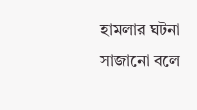হামলার ঘটনা সাজানো বলে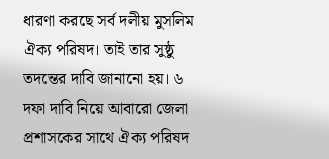ধারণা করছে সর্ব দলীয় মুসলিম ঐক্য পরিষদ। তাই তার সুষ্ঠু তদন্তের দাবি জানানো হয়। ৬ দফা দাবি নিয়ে আবারো জেলা প্রশাসকের সাথে ঐক্য পরিষদ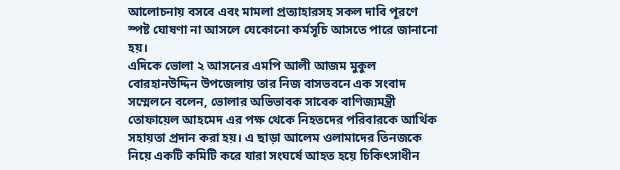আলোচনায় বসবে এবং মামলা প্রত্যাহারসহ সকল দাবি পূরণে স্পষ্ট ঘোষণা না আসলে যেকোনো কর্মসূচি আসতে পারে জানানো হয়।
এদিকে ভোলা ২ আসনের এমপি আলী আজম মুকুল বোরহানউদ্দিন উপজেলায় তার নিজ বাসভবনে এক সংবাদ সম্মেলনে বলেন, ভোলার অভিভাবক সাবেক বাণিজ্যমন্ত্রী তোফায়েল আহমেদ এর পক্ষ থেকে নিহতদের পরিবারকে আর্থিক সহায়তা প্রদান করা হয়। এ ছাড়া আলেম ওলামাদের তিনজকে নিয়ে একটি কমিটি করে যারা সংঘর্ষে আহত হয়ে চিকিৎসাধীন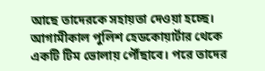আছে তাদেরকে সহায়তা দেওয়া হচ্ছে। আগামীকাল পুলিশ হেডকোয়ার্টার থেকে একটি টিম ভোলায় পৌঁছাবে। পরে তাদের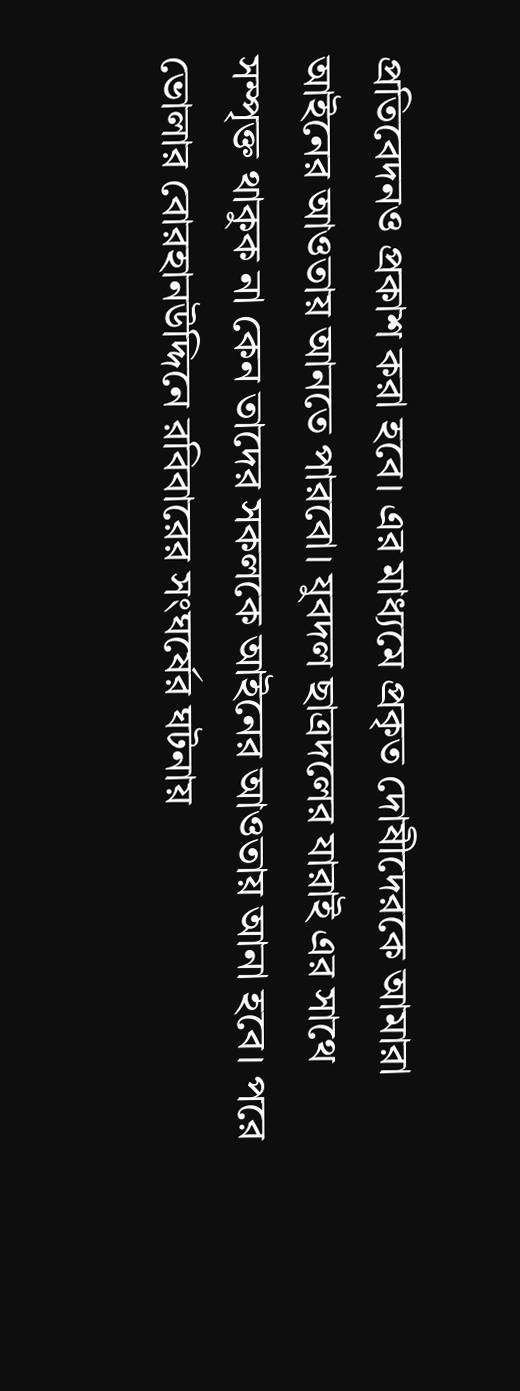প্রতিবেদনও প্রকাশ করা হবে। এর মাধ্যমে প্রকৃত দোষীদেরকে আমারা আইনের আওতায় আনতে পারবো। যুবদল ছাত্রদলের যারাই এর সাথে সম্পৃক্ত থাকুক না কেন তাদের সকলকে আইনের আওতায় আনা হবে। পরে ভোলার বোরহানউদ্দিনে রবিবারের সংঘর্ষের ঘটনায়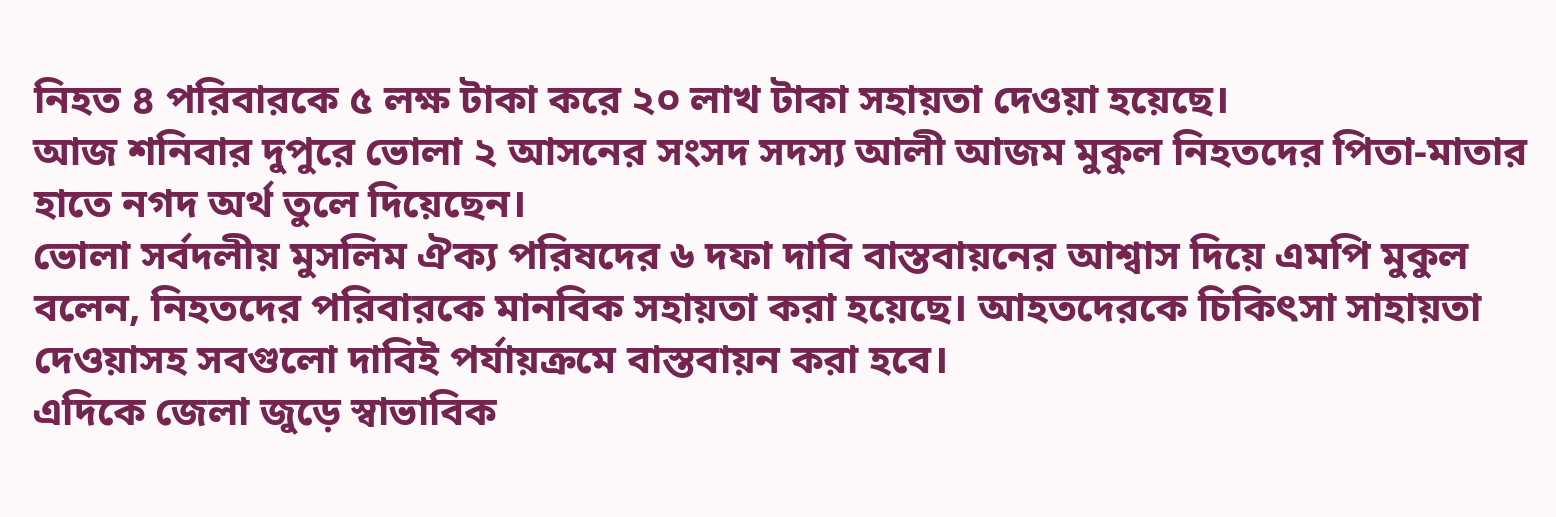নিহত ৪ পরিবারকে ৫ লক্ষ টাকা করে ২০ লাখ টাকা সহায়তা দেওয়া হয়েছে।
আজ শনিবার দুপুরে ভোলা ২ আসনের সংসদ সদস্য আলী আজম মুকুল নিহতদের পিতা-মাতার হাতে নগদ অর্থ তুলে দিয়েছেন।
ভোলা সর্বদলীয় মুসলিম ঐক্য পরিষদের ৬ দফা দাবি বাস্তবায়নের আশ্বাস দিয়ে এমপি মুকুল বলেন, নিহতদের পরিবারকে মানবিক সহায়তা করা হয়েছে। আহতদেরকে চিকিৎসা সাহায়তা দেওয়াসহ সবগুলো দাবিই পর্যায়ক্রমে বাস্তবায়ন করা হবে।
এদিকে জেলা জুড়ে স্বাভাবিক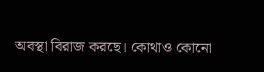অবস্থা বিরাজ করছে। কোথাও কোনো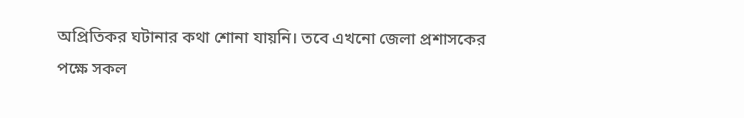অপ্রিতিকর ঘটানার কথা শোনা যায়নি। তবে এখনো জেলা প্রশাসকের পক্ষে সকল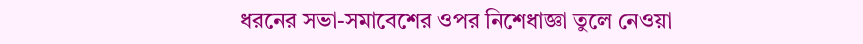ধরনের সভা-সমাবেশের ওপর নিশেধাজ্ঞা তুলে নেওয়া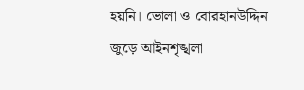হয়নি। ভোলা ও বোরহানউদ্দিন জুড়ে আইনশৃঙ্খলা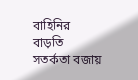বাহিনির বাড়তি সতর্কতা বজায়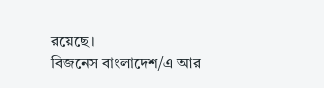রয়েছে।
বিজনেস বাংলাদেশ/এ আর